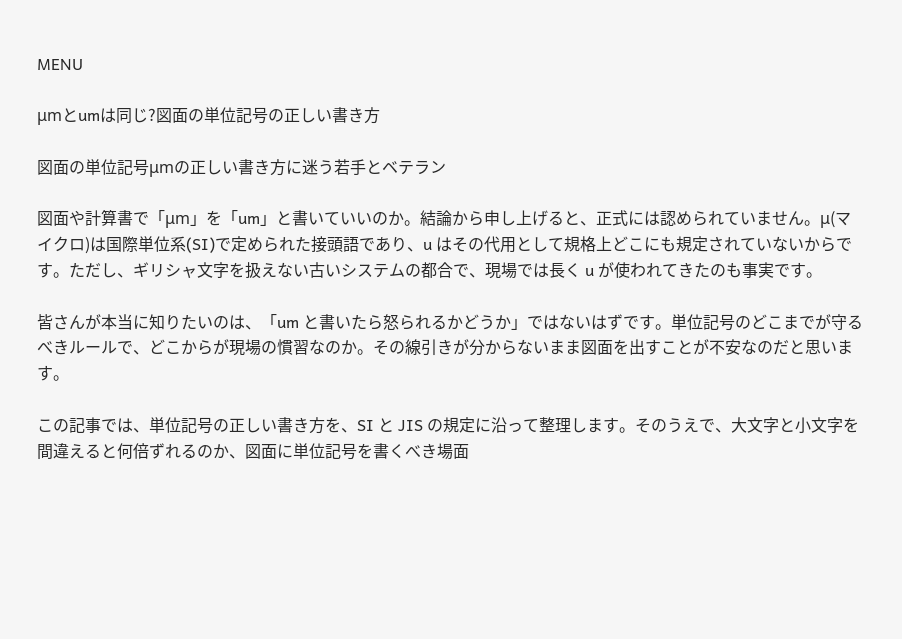MENU

μmとumは同じ?図面の単位記号の正しい書き方

図面の単位記号μmの正しい書き方に迷う若手とベテラン

図面や計算書で「μm」を「um」と書いていいのか。結論から申し上げると、正式には認められていません。μ(マイクロ)は国際単位系(SI)で定められた接頭語であり、u はその代用として規格上どこにも規定されていないからです。ただし、ギリシャ文字を扱えない古いシステムの都合で、現場では長く u が使われてきたのも事実です。

皆さんが本当に知りたいのは、「um と書いたら怒られるかどうか」ではないはずです。単位記号のどこまでが守るべきルールで、どこからが現場の慣習なのか。その線引きが分からないまま図面を出すことが不安なのだと思います。

この記事では、単位記号の正しい書き方を、SI と JIS の規定に沿って整理します。そのうえで、大文字と小文字を間違えると何倍ずれるのか、図面に単位記号を書くべき場面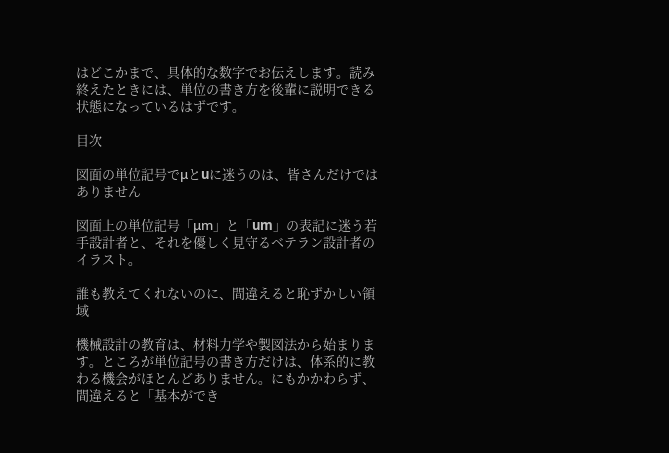はどこかまで、具体的な数字でお伝えします。読み終えたときには、単位の書き方を後輩に説明できる状態になっているはずです。

目次

図面の単位記号でμとuに迷うのは、皆さんだけではありません

図面上の単位記号「μm」と「um」の表記に迷う若手設計者と、それを優しく見守るベテラン設計者のイラスト。

誰も教えてくれないのに、間違えると恥ずかしい領域

機械設計の教育は、材料力学や製図法から始まります。ところが単位記号の書き方だけは、体系的に教わる機会がほとんどありません。にもかかわらず、間違えると「基本ができ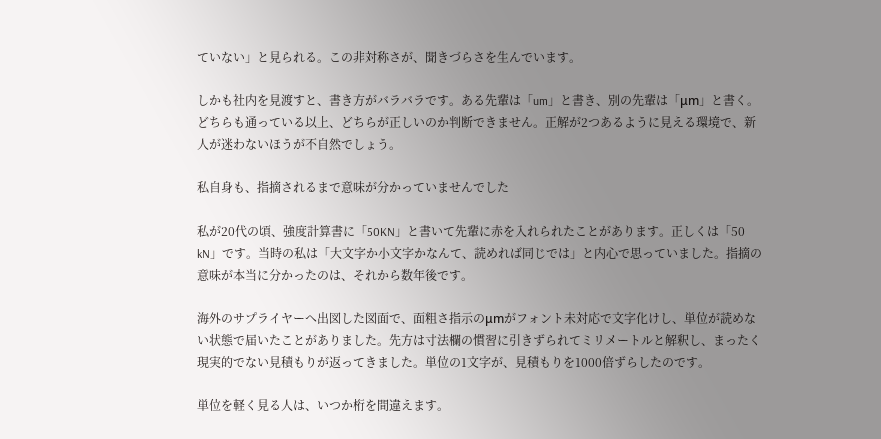ていない」と見られる。この非対称さが、聞きづらさを生んでいます。

しかも社内を見渡すと、書き方がバラバラです。ある先輩は「um」と書き、別の先輩は「μm」と書く。どちらも通っている以上、どちらが正しいのか判断できません。正解が2つあるように見える環境で、新人が迷わないほうが不自然でしょう。

私自身も、指摘されるまで意味が分かっていませんでした

私が20代の頃、強度計算書に「50KN」と書いて先輩に赤を入れられたことがあります。正しくは「50 kN」です。当時の私は「大文字か小文字かなんて、読めれば同じでは」と内心で思っていました。指摘の意味が本当に分かったのは、それから数年後です。

海外のサプライヤーへ出図した図面で、面粗さ指示のμmがフォント未対応で文字化けし、単位が読めない状態で届いたことがありました。先方は寸法欄の慣習に引きずられてミリメートルと解釈し、まったく現実的でない見積もりが返ってきました。単位の1文字が、見積もりを1000倍ずらしたのです。

単位を軽く見る人は、いつか桁を間違えます。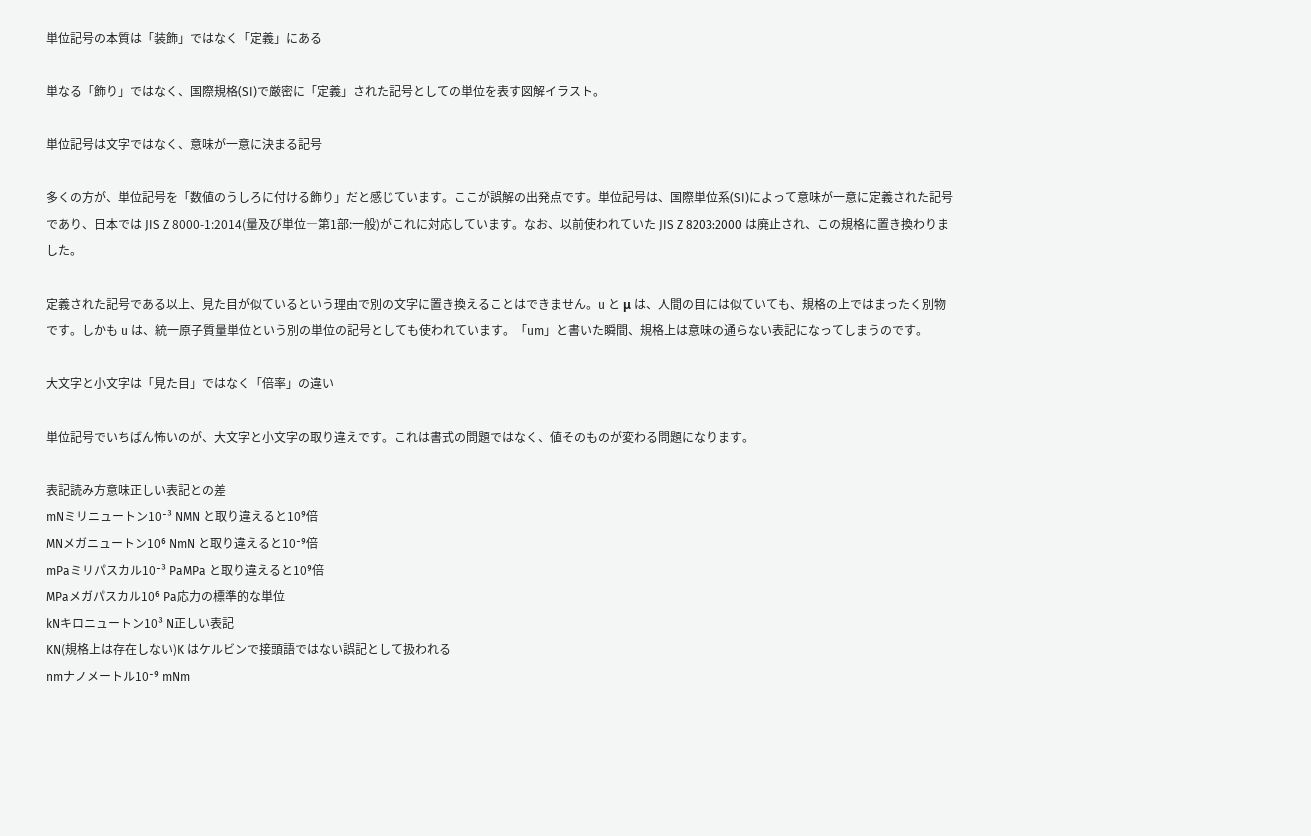単位記号の本質は「装飾」ではなく「定義」にある

単なる「飾り」ではなく、国際規格(SI)で厳密に「定義」された記号としての単位を表す図解イラスト。

単位記号は文字ではなく、意味が一意に決まる記号

多くの方が、単位記号を「数値のうしろに付ける飾り」だと感じています。ここが誤解の出発点です。単位記号は、国際単位系(SI)によって意味が一意に定義された記号であり、日本では JIS Z 8000-1:2014(量及び単位―第1部:一般)がこれに対応しています。なお、以前使われていた JIS Z 8203:2000 は廃止され、この規格に置き換わりました。

定義された記号である以上、見た目が似ているという理由で別の文字に置き換えることはできません。u と μ は、人間の目には似ていても、規格の上ではまったく別物です。しかも u は、統一原子質量単位という別の単位の記号としても使われています。「um」と書いた瞬間、規格上は意味の通らない表記になってしまうのです。

大文字と小文字は「見た目」ではなく「倍率」の違い

単位記号でいちばん怖いのが、大文字と小文字の取り違えです。これは書式の問題ではなく、値そのものが変わる問題になります。

表記読み方意味正しい表記との差
mNミリニュートン10⁻³ NMN と取り違えると10⁹倍
MNメガニュートン10⁶ NmN と取り違えると10⁻⁹倍
mPaミリパスカル10⁻³ PaMPa と取り違えると10⁹倍
MPaメガパスカル10⁶ Pa応力の標準的な単位
kNキロニュートン10³ N正しい表記
KN(規格上は存在しない)K はケルビンで接頭語ではない誤記として扱われる
nmナノメートル10⁻⁹ mNm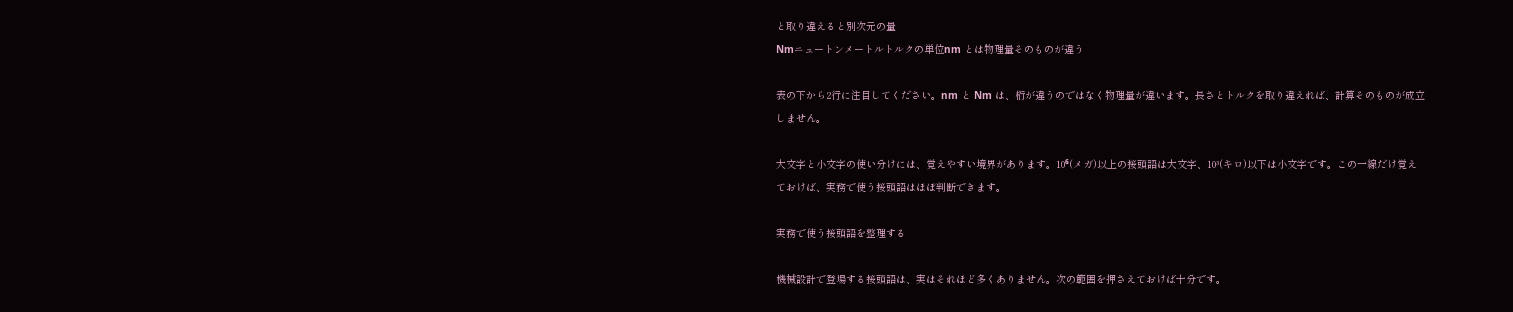と取り違えると別次元の量
Nmニュートンメートルトルクの単位nm とは物理量そのものが違う

表の下から2行に注目してください。nm と Nm は、桁が違うのではなく物理量が違います。長さとトルクを取り違えれば、計算そのものが成立しません。

大文字と小文字の使い分けには、覚えやすい境界があります。10⁶(メガ)以上の接頭語は大文字、10³(キロ)以下は小文字です。この一線だけ覚えておけば、実務で使う接頭語はほぼ判断できます。

実務で使う接頭語を整理する

機械設計で登場する接頭語は、実はそれほど多くありません。次の範囲を押さえておけば十分です。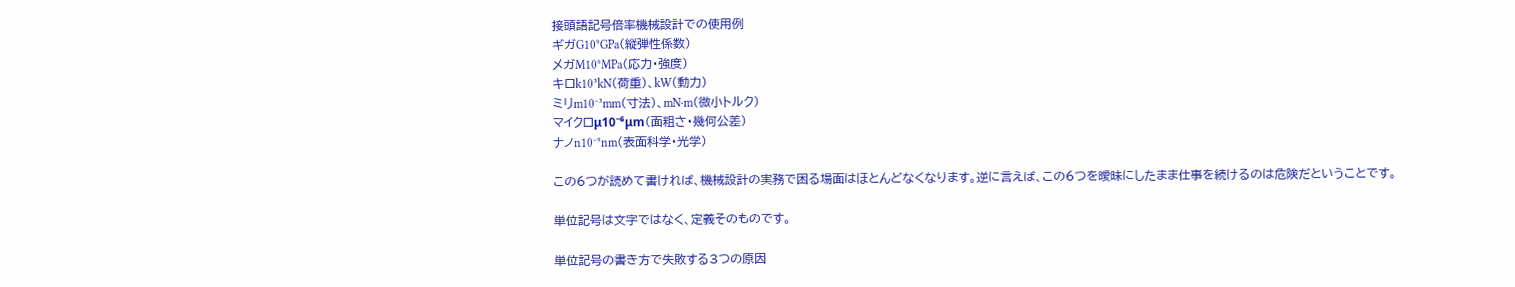接頭語記号倍率機械設計での使用例
ギガG10⁹GPa(縦弾性係数)
メガM10⁶MPa(応力・強度)
キロk10³kN(荷重)、kW(動力)
ミリm10⁻³mm(寸法)、mN·m(微小トルク)
マイクロμ10⁻⁶μm(面粗さ・幾何公差)
ナノn10⁻⁹nm(表面科学・光学)

この6つが読めて書ければ、機械設計の実務で困る場面はほとんどなくなります。逆に言えば、この6つを曖昧にしたまま仕事を続けるのは危険だということです。

単位記号は文字ではなく、定義そのものです。

単位記号の書き方で失敗する3つの原因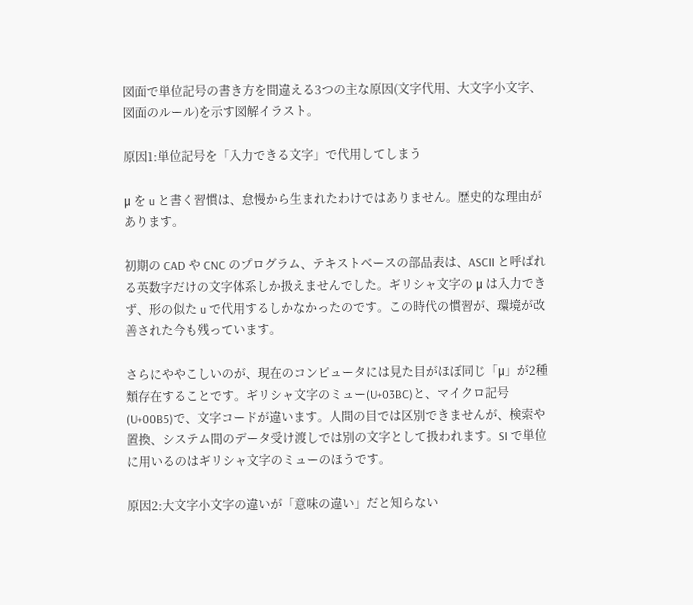図面で単位記号の書き方を間違える3つの主な原因(文字代用、大文字小文字、図面のルール)を示す図解イラスト。

原因1:単位記号を「入力できる文字」で代用してしまう

μ を u と書く習慣は、怠慢から生まれたわけではありません。歴史的な理由があります。

初期の CAD や CNC のプログラム、テキストベースの部品表は、ASCII と呼ばれる英数字だけの文字体系しか扱えませんでした。ギリシャ文字の μ は入力できず、形の似た u で代用するしかなかったのです。この時代の慣習が、環境が改善された今も残っています。

さらにややこしいのが、現在のコンピュータには見た目がほぼ同じ「μ」が2種類存在することです。ギリシャ文字のミュー(U+03BC)と、マイクロ記号(U+00B5)で、文字コードが違います。人間の目では区別できませんが、検索や置換、システム間のデータ受け渡しでは別の文字として扱われます。SI で単位に用いるのはギリシャ文字のミューのほうです。

原因2:大文字小文字の違いが「意味の違い」だと知らない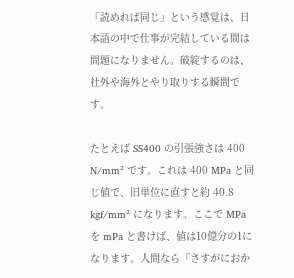「読めれば同じ」という感覚は、日本語の中で仕事が完結している間は問題になりません。破綻するのは、社外や海外とやり取りする瞬間です。

たとえば SS400 の引張強さは 400 N/mm² です。これは 400 MPa と同じ値で、旧単位に直すと約 40.8 kgf/mm² になります。ここで MPa を mPa と書けば、値は10億分の1になります。人間なら「さすがにおか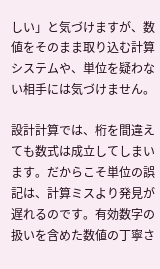しい」と気づけますが、数値をそのまま取り込む計算システムや、単位を疑わない相手には気づけません。

設計計算では、桁を間違えても数式は成立してしまいます。だからこそ単位の誤記は、計算ミスより発見が遅れるのです。有効数字の扱いを含めた数値の丁寧さ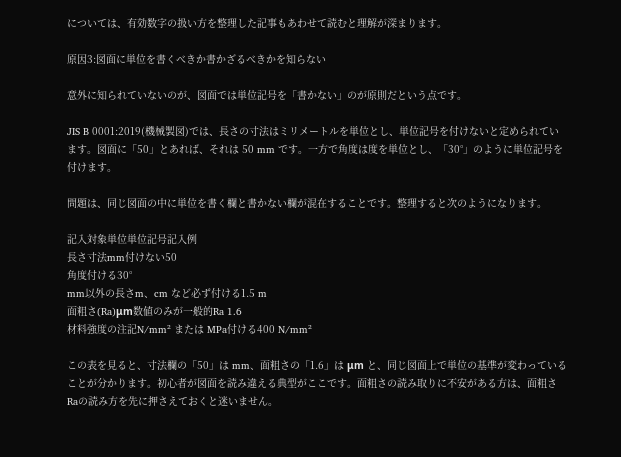については、有効数字の扱い方を整理した記事もあわせて読むと理解が深まります。

原因3:図面に単位を書くべきか書かざるべきかを知らない

意外に知られていないのが、図面では単位記号を「書かない」のが原則だという点です。

JIS B 0001:2019(機械製図)では、長さの寸法はミリメートルを単位とし、単位記号を付けないと定められています。図面に「50」とあれば、それは 50 mm です。一方で角度は度を単位とし、「30°」のように単位記号を付けます。

問題は、同じ図面の中に単位を書く欄と書かない欄が混在することです。整理すると次のようになります。

記入対象単位単位記号記入例
長さ寸法mm付けない50
角度付ける30°
mm以外の長さm、cm など必ず付ける1.5 m
面粗さ(Ra)μm数値のみが一般的Ra 1.6
材料強度の注記N/mm² または MPa付ける400 N/mm²

この表を見ると、寸法欄の「50」は mm、面粗さの「1.6」は μm と、同じ図面上で単位の基準が変わっていることが分かります。初心者が図面を読み違える典型がここです。面粗さの読み取りに不安がある方は、面粗さRaの読み方を先に押さえておくと迷いません。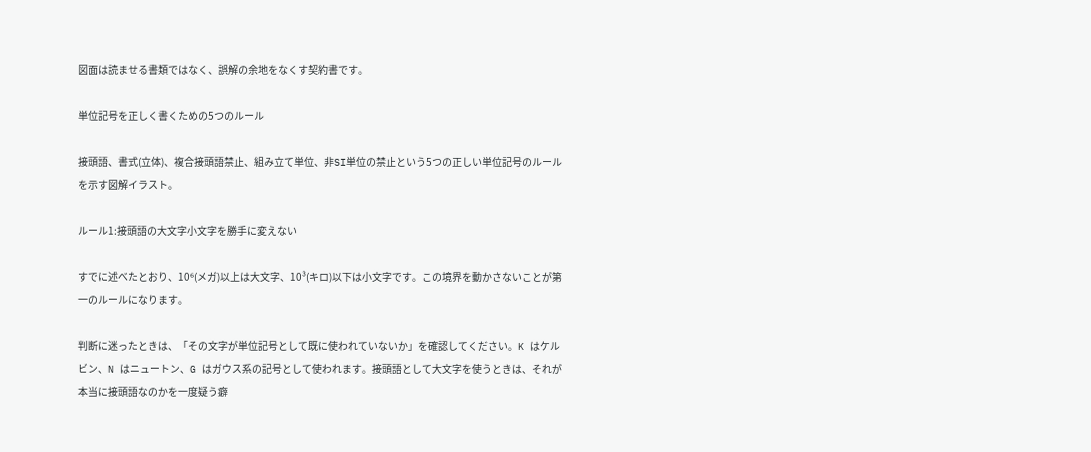図面は読ませる書類ではなく、誤解の余地をなくす契約書です。

単位記号を正しく書くための5つのルール

接頭語、書式(立体)、複合接頭語禁止、組み立て単位、非SI単位の禁止という5つの正しい単位記号のルールを示す図解イラスト。

ルール1:接頭語の大文字小文字を勝手に変えない

すでに述べたとおり、10⁶(メガ)以上は大文字、10³(キロ)以下は小文字です。この境界を動かさないことが第一のルールになります。

判断に迷ったときは、「その文字が単位記号として既に使われていないか」を確認してください。K はケルビン、N はニュートン、G はガウス系の記号として使われます。接頭語として大文字を使うときは、それが本当に接頭語なのかを一度疑う癖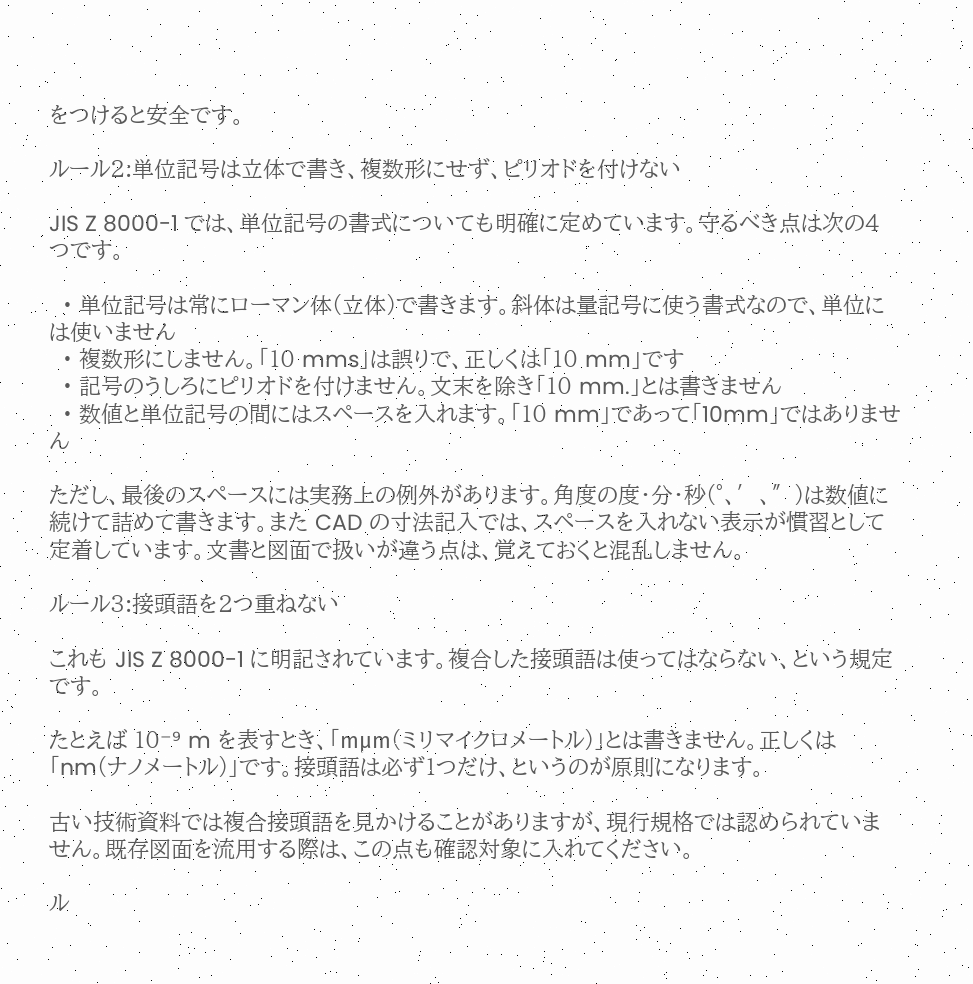をつけると安全です。

ルール2:単位記号は立体で書き、複数形にせず、ピリオドを付けない

JIS Z 8000-1 では、単位記号の書式についても明確に定めています。守るべき点は次の4つです。

  • 単位記号は常にローマン体(立体)で書きます。斜体は量記号に使う書式なので、単位には使いません
  • 複数形にしません。「10 mms」は誤りで、正しくは「10 mm」です
  • 記号のうしろにピリオドを付けません。文末を除き「10 mm.」とは書きません
  • 数値と単位記号の間にはスペースを入れます。「10 mm」であって「10mm」ではありません

ただし、最後のスペースには実務上の例外があります。角度の度・分・秒(°、′、″)は数値に続けて詰めて書きます。また CAD の寸法記入では、スペースを入れない表示が慣習として定着しています。文書と図面で扱いが違う点は、覚えておくと混乱しません。

ルール3:接頭語を2つ重ねない

これも JIS Z 8000-1 に明記されています。複合した接頭語は使ってはならない、という規定です。

たとえば 10⁻⁹ m を表すとき、「mμm(ミリマイクロメートル)」とは書きません。正しくは「nm(ナノメートル)」です。接頭語は必ず1つだけ、というのが原則になります。

古い技術資料では複合接頭語を見かけることがありますが、現行規格では認められていません。既存図面を流用する際は、この点も確認対象に入れてください。

ル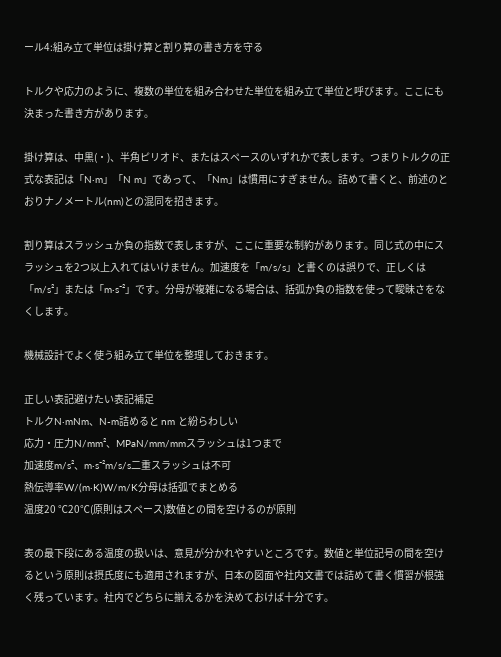ール4:組み立て単位は掛け算と割り算の書き方を守る

トルクや応力のように、複数の単位を組み合わせた単位を組み立て単位と呼びます。ここにも決まった書き方があります。

掛け算は、中黒(・)、半角ピリオド、またはスペースのいずれかで表します。つまりトルクの正式な表記は「N·m」「N m」であって、「Nm」は慣用にすぎません。詰めて書くと、前述のとおりナノメートル(nm)との混同を招きます。

割り算はスラッシュか負の指数で表しますが、ここに重要な制約があります。同じ式の中にスラッシュを2つ以上入れてはいけません。加速度を「m/s/s」と書くのは誤りで、正しくは「m/s²」または「m·s⁻²」です。分母が複雑になる場合は、括弧か負の指数を使って曖昧さをなくします。

機械設計でよく使う組み立て単位を整理しておきます。

正しい表記避けたい表記補足
トルクN·mNm、N-m詰めると nm と紛らわしい
応力・圧力N/mm²、MPaN/mm/mmスラッシュは1つまで
加速度m/s²、m·s⁻²m/s/s二重スラッシュは不可
熱伝導率W/(m·K)W/m/K分母は括弧でまとめる
温度20 ℃20℃(原則はスペース)数値との間を空けるのが原則

表の最下段にある温度の扱いは、意見が分かれやすいところです。数値と単位記号の間を空けるという原則は摂氏度にも適用されますが、日本の図面や社内文書では詰めて書く慣習が根強く残っています。社内でどちらに揃えるかを決めておけば十分です。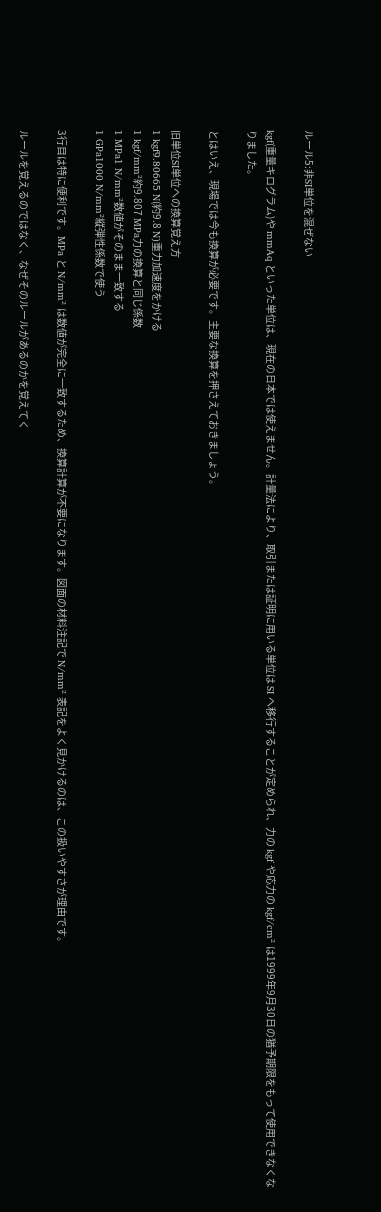ルール5:非SI単位を混ぜない

kgf(重量キログラム)や mmAq といった単位は、現在の日本では使えません。計量法により、取引または証明に用いる単位は SI へ移行することが定められ、力の kgf や応力の kgf/cm² は1999年9月30日の猶予期限をもって使用できなくなりました。

とはいえ、現場では今も換算が必要です。主要な換算を押さえておきましょう。

旧単位SI単位への換算覚え方
1 kgf9.80665 N(約9.8 N)重力加速度をかける
1 kgf/mm²約9.807 MPa力の換算と同じ係数
1 MPa1 N/mm²数値がそのまま一致する
1 GPa1000 N/mm²縦弾性係数で使う

3行目は特に便利です。MPa と N/mm² は数値が完全に一致するため、換算計算が不要になります。図面の材料注記で N/mm² 表記をよく見かけるのは、この扱いやすさが理由です。

ルールを覚えるのではなく、なぜそのルールがあるのかを覚えてく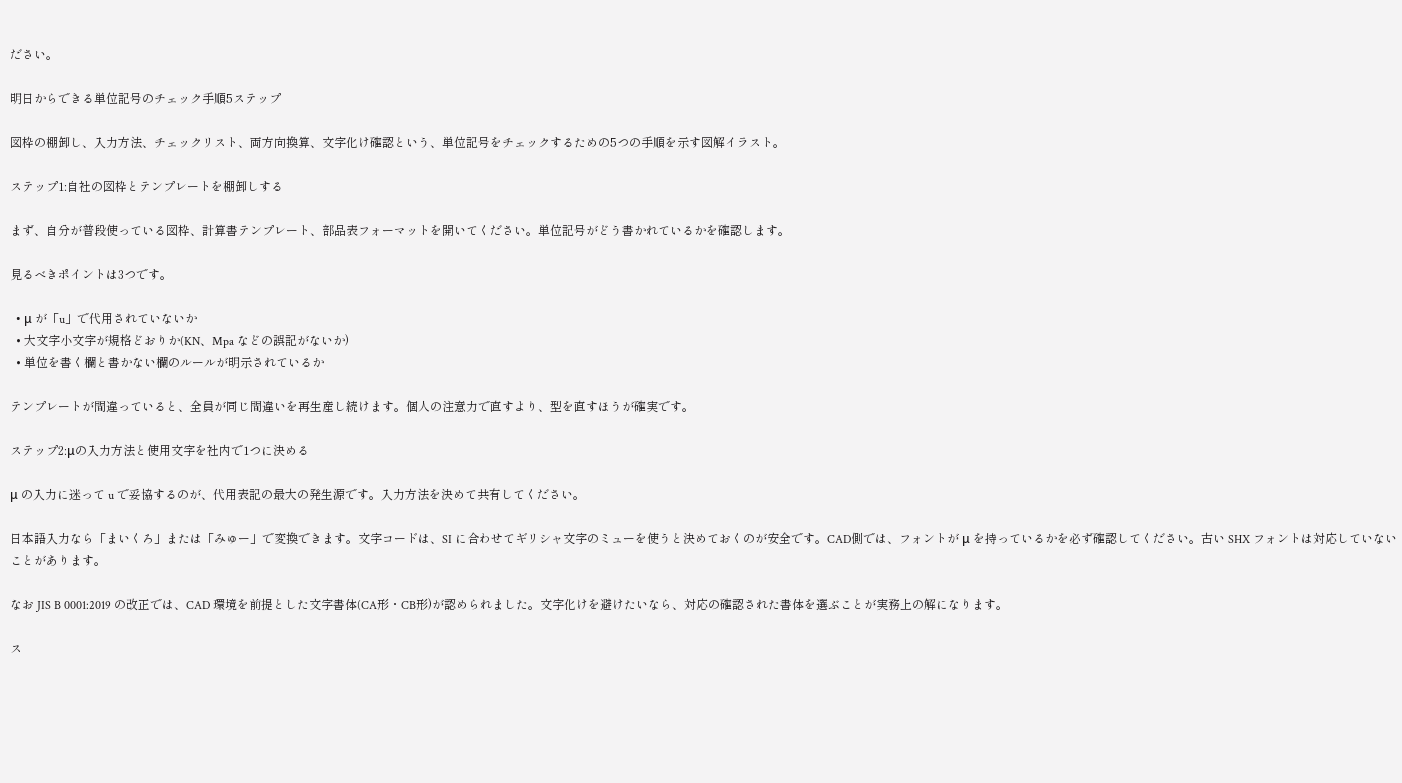ださい。

明日からできる単位記号のチェック手順5ステップ

図枠の棚卸し、入力方法、チェックリスト、両方向換算、文字化け確認という、単位記号をチェックするための5つの手順を示す図解イラスト。

ステップ1:自社の図枠とテンプレートを棚卸しする

まず、自分が普段使っている図枠、計算書テンプレート、部品表フォーマットを開いてください。単位記号がどう書かれているかを確認します。

見るべきポイントは3つです。

  • μ が「u」で代用されていないか
  • 大文字小文字が規格どおりか(KN、Mpa などの誤記がないか)
  • 単位を書く欄と書かない欄のルールが明示されているか

テンプレートが間違っていると、全員が同じ間違いを再生産し続けます。個人の注意力で直すより、型を直すほうが確実です。

ステップ2:μの入力方法と使用文字を社内で1つに決める

μ の入力に迷って u で妥協するのが、代用表記の最大の発生源です。入力方法を決めて共有してください。

日本語入力なら「まいくろ」または「みゅー」で変換できます。文字コードは、SI に合わせてギリシャ文字のミューを使うと決めておくのが安全です。CAD側では、フォントが μ を持っているかを必ず確認してください。古い SHX フォントは対応していないことがあります。

なお JIS B 0001:2019 の改正では、CAD 環境を前提とした文字書体(CA形・CB形)が認められました。文字化けを避けたいなら、対応の確認された書体を選ぶことが実務上の解になります。

ス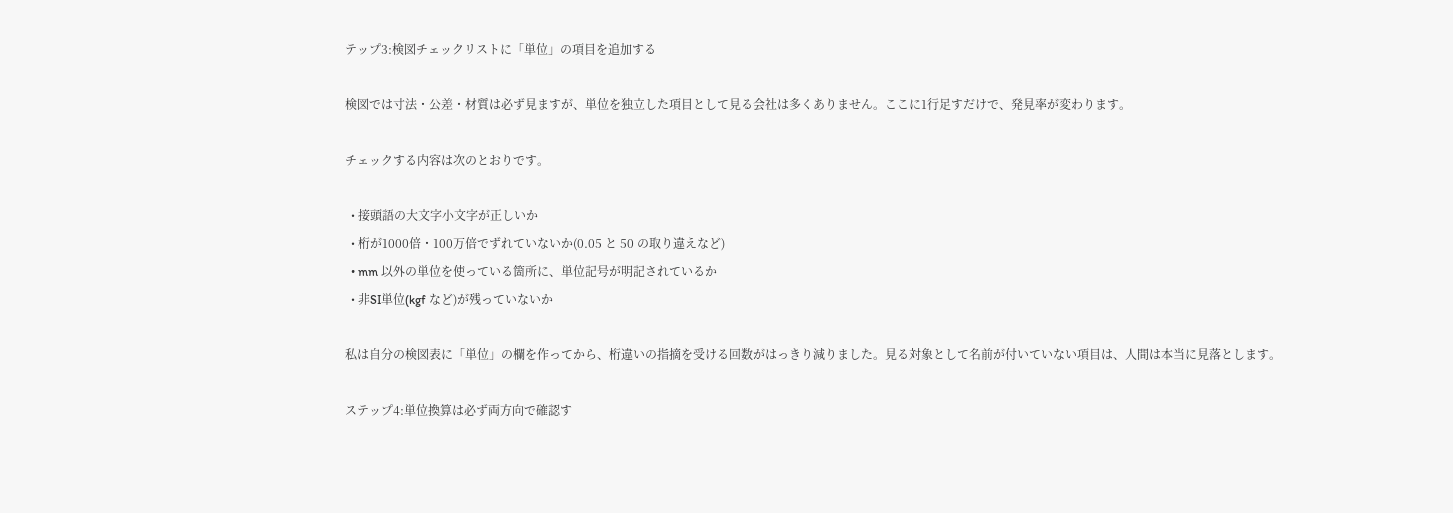テップ3:検図チェックリストに「単位」の項目を追加する

検図では寸法・公差・材質は必ず見ますが、単位を独立した項目として見る会社は多くありません。ここに1行足すだけで、発見率が変わります。

チェックする内容は次のとおりです。

  • 接頭語の大文字小文字が正しいか
  • 桁が1000倍・100万倍でずれていないか(0.05 と 50 の取り違えなど)
  • mm 以外の単位を使っている箇所に、単位記号が明記されているか
  • 非SI単位(kgf など)が残っていないか

私は自分の検図表に「単位」の欄を作ってから、桁違いの指摘を受ける回数がはっきり減りました。見る対象として名前が付いていない項目は、人間は本当に見落とします。

ステップ4:単位換算は必ず両方向で確認す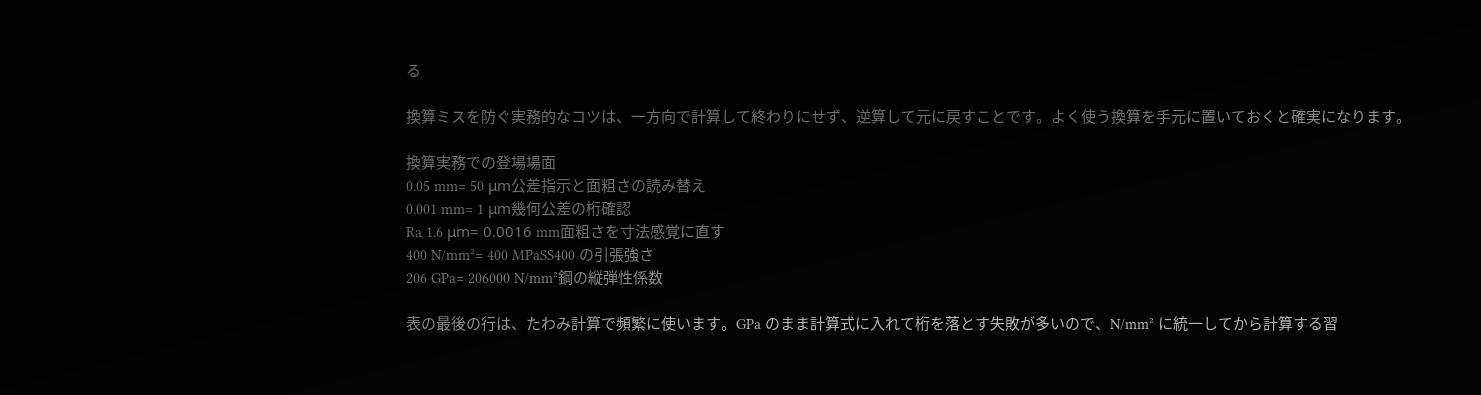る

換算ミスを防ぐ実務的なコツは、一方向で計算して終わりにせず、逆算して元に戻すことです。よく使う換算を手元に置いておくと確実になります。

換算実務での登場場面
0.05 mm= 50 μm公差指示と面粗さの読み替え
0.001 mm= 1 μm幾何公差の桁確認
Ra 1.6 μm= 0.0016 mm面粗さを寸法感覚に直す
400 N/mm²= 400 MPaSS400 の引張強さ
206 GPa= 206000 N/mm²鋼の縦弾性係数

表の最後の行は、たわみ計算で頻繁に使います。GPa のまま計算式に入れて桁を落とす失敗が多いので、N/mm² に統一してから計算する習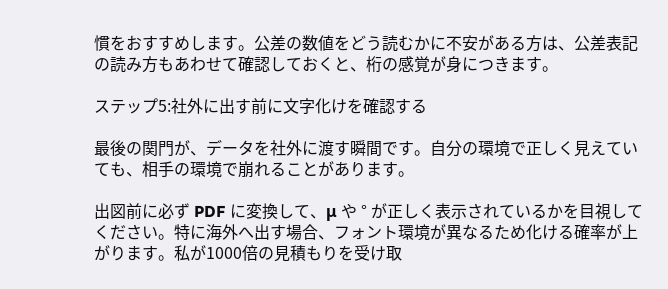慣をおすすめします。公差の数値をどう読むかに不安がある方は、公差表記の読み方もあわせて確認しておくと、桁の感覚が身につきます。

ステップ5:社外に出す前に文字化けを確認する

最後の関門が、データを社外に渡す瞬間です。自分の環境で正しく見えていても、相手の環境で崩れることがあります。

出図前に必ず PDF に変換して、μ や ° が正しく表示されているかを目視してください。特に海外へ出す場合、フォント環境が異なるため化ける確率が上がります。私が1000倍の見積もりを受け取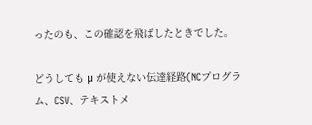ったのも、この確認を飛ばしたときでした。

どうしても μ が使えない伝達経路(NCプログラム、CSV、テキストメ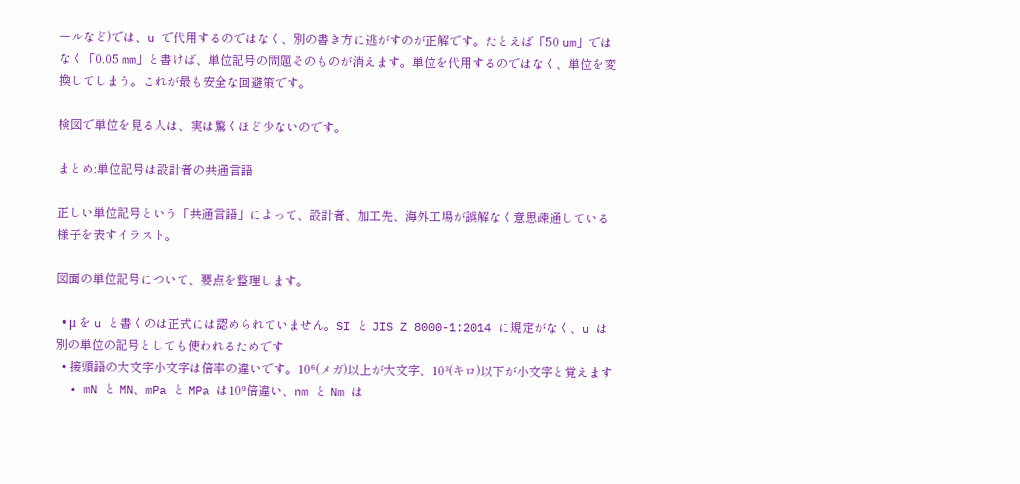ールなど)では、u で代用するのではなく、別の書き方に逃がすのが正解です。たとえば「50 um」ではなく「0.05 mm」と書けば、単位記号の問題そのものが消えます。単位を代用するのではなく、単位を変換してしまう。これが最も安全な回避策です。

検図で単位を見る人は、実は驚くほど少ないのです。

まとめ:単位記号は設計者の共通言語

正しい単位記号という「共通言語」によって、設計者、加工先、海外工場が誤解なく意思疎通している様子を表すイラスト。

図面の単位記号について、要点を整理します。

  • μ を u と書くのは正式には認められていません。SI と JIS Z 8000-1:2014 に規定がなく、u は別の単位の記号としても使われるためです
  • 接頭語の大文字小文字は倍率の違いです。10⁶(メガ)以上が大文字、10³(キロ)以下が小文字と覚えます
  • mN と MN、mPa と MPa は10⁹倍違い、nm と Nm は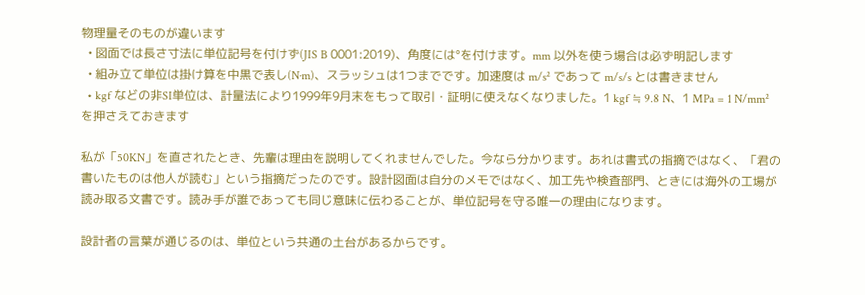物理量そのものが違います
  • 図面では長さ寸法に単位記号を付けず(JIS B 0001:2019)、角度には°を付けます。mm 以外を使う場合は必ず明記します
  • 組み立て単位は掛け算を中黒で表し(N·m)、スラッシュは1つまでです。加速度は m/s² であって m/s/s とは書きません
  • kgf などの非SI単位は、計量法により1999年9月末をもって取引・証明に使えなくなりました。1 kgf ≒ 9.8 N、1 MPa = 1 N/mm² を押さえておきます

私が「50KN」を直されたとき、先輩は理由を説明してくれませんでした。今なら分かります。あれは書式の指摘ではなく、「君の書いたものは他人が読む」という指摘だったのです。設計図面は自分のメモではなく、加工先や検査部門、ときには海外の工場が読み取る文書です。読み手が誰であっても同じ意味に伝わることが、単位記号を守る唯一の理由になります。

設計者の言葉が通じるのは、単位という共通の土台があるからです。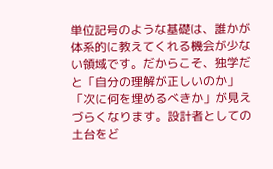単位記号のような基礎は、誰かが体系的に教えてくれる機会が少ない領域です。だからこそ、独学だと「自分の理解が正しいのか」「次に何を埋めるべきか」が見えづらくなります。設計者としての土台をど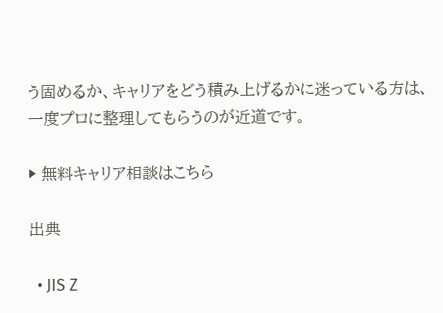う固めるか、キャリアをどう積み上げるかに迷っている方は、一度プロに整理してもらうのが近道です。

▶ 無料キャリア相談はこちら

出典

  • JIS Z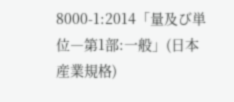8000-1:2014「量及び単位―第1部:一般」(日本産業規格)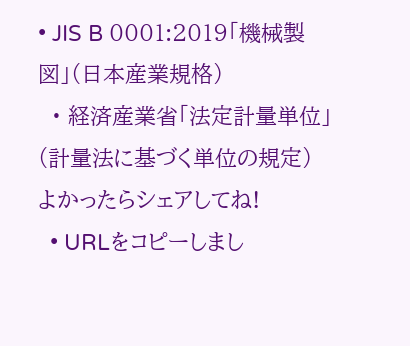• JIS B 0001:2019「機械製図」(日本産業規格)
  • 経済産業省「法定計量単位」(計量法に基づく単位の規定)
よかったらシェアしてね!
  • URLをコピーしまし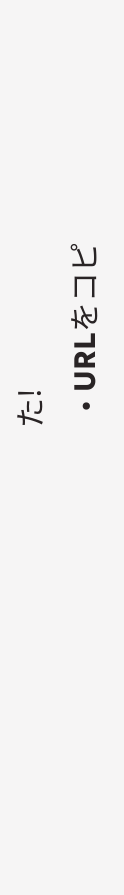た!
  • URLをコピ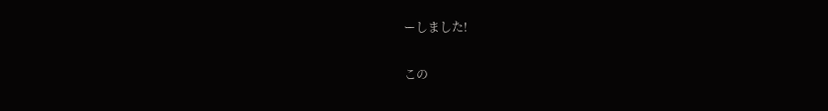ーしました!

この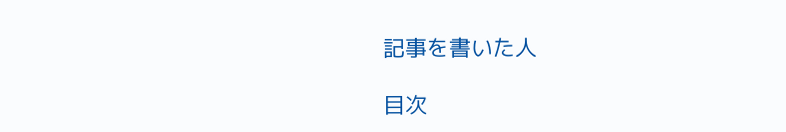記事を書いた人

目次